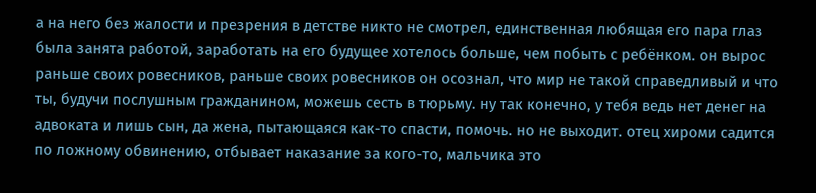а на него без жалости и презрения в детстве никто не смотрел, единственная любящая его пара глаз была занята работой, заработать на его будущее хотелось больше, чем побыть с ребёнком. он вырос раньше своих ровесников, раньше своих ровесников он осознал, что мир не такой справедливый и что ты, будучи послушным гражданином, можешь сесть в тюрьму. ну так конечно, у тебя ведь нет денег на адвоката и лишь сын, да жена, пытающаяся как-то спасти, помочь. но не выходит. отец хироми садится по ложному обвинению, отбывает наказание за кого-то, мальчика это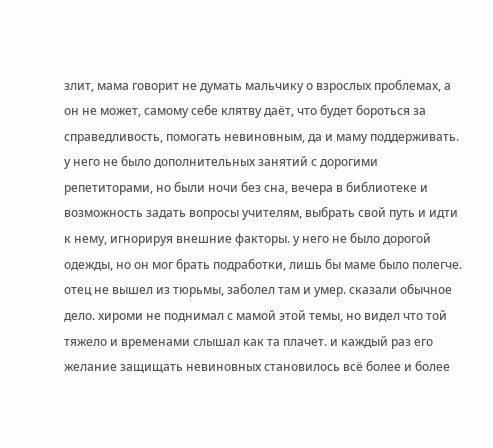злит, мама говорит не думать мальчику о взрослых проблемах, а он не может, самому себе клятву даёт, что будет бороться за справедливость, помогать невиновным, да и маму поддерживать.
у него не было дополнительных занятий с дорогими репетиторами, но были ночи без сна, вечера в библиотеке и возможность задать вопросы учителям, выбрать свой путь и идти к нему, игнорируя внешние факторы. у него не было дорогой одежды, но он мог брать подработки, лишь бы маме было полегче. отец не вышел из тюрьмы, заболел там и умер. сказали обычное дело. хироми не поднимал с мамой этой темы, но видел что той тяжело и временами слышал как та плачет. и каждый раз его желание защищать невиновных становилось всё более и более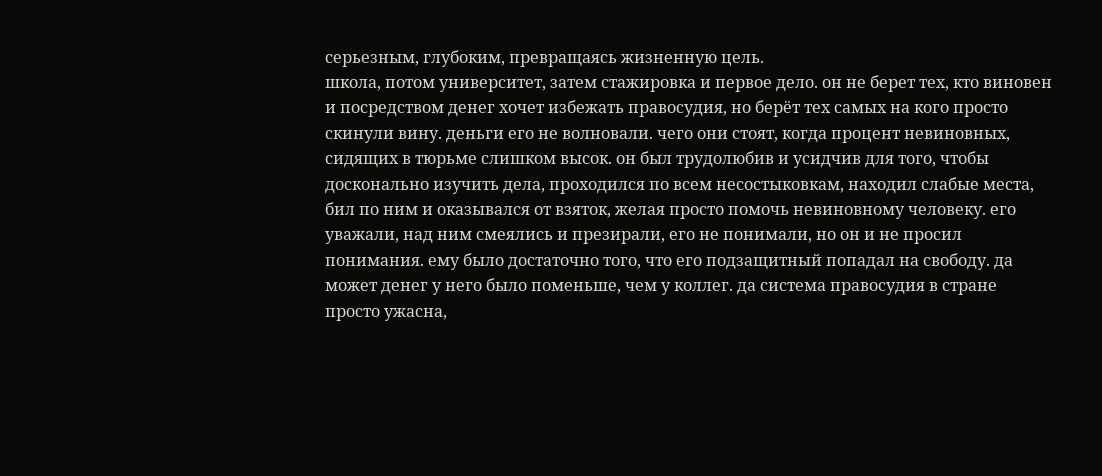серьезным, глубоким, превращаясь жизненную цель.
школа, потом университет, затем стажировка и первое дело. он не берет тех, кто виновен и посредством денег хочет избежать правосудия, но берёт тех самых на кого просто скинули вину. деньги его не волновали. чего они стоят, когда процент невиновных, сидящих в тюрьме слишком высок. он был трудолюбив и усидчив для того, чтобы досконально изучить дела, проходился по всем несостыковкам, находил слабые места, бил по ним и оказывался от взяток, желая просто помочь невиновному человеку. его уважали, над ним смеялись и презирали, его не понимали, но он и не просил понимания. ему было достаточно того, что его подзащитный попадал на свободу. да может денег у него было поменьше, чем у коллег. да система правосудия в стране просто ужасна,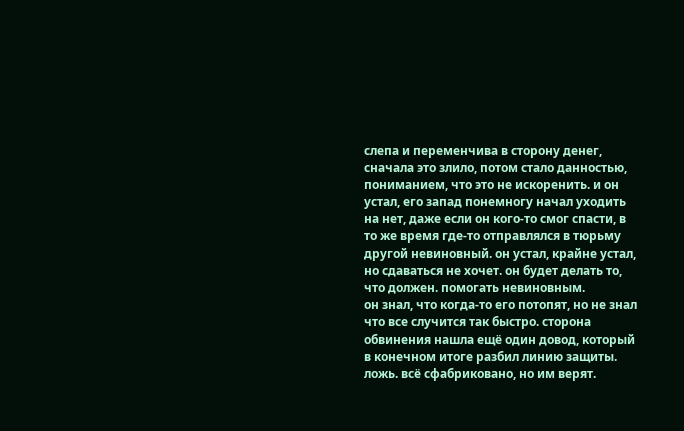слепа и переменчива в сторону денег, сначала это злило, потом стало данностью, пониманием, что это не искоренить. и он устал, его запад понемногу начал уходить на нет, даже если он кого-то смог спасти, в то же время где-то отправлялся в тюрьму другой невиновный. он устал, крайне устал, но сдаваться не хочет. он будет делать то, что должен. помогать невиновным.
он знал, что когда-то его потопят, но не знал что все случится так быстро. сторона обвинения нашла ещё один довод, который в конечном итоге разбил линию защиты. ложь. всё сфабриковано, но им верят.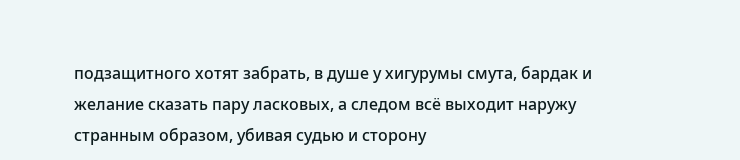подзащитного хотят забрать, в душе у хигурумы смута, бардак и желание сказать пару ласковых, а следом всё выходит наружу странным образом, убивая судью и сторону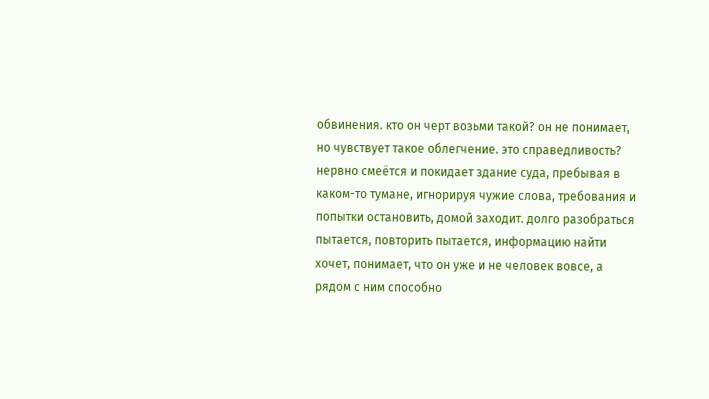обвинения. кто он черт возьми такой? он не понимает, но чувствует такое облегчение. это справедливость? нервно смеётся и покидает здание суда, пребывая в каком-то тумане, игнорируя чужие слова, требования и попытки остановить, домой заходит. долго разобраться пытается, повторить пытается, информацию найти хочет, понимает, что он уже и не человек вовсе, а рядом с ним способно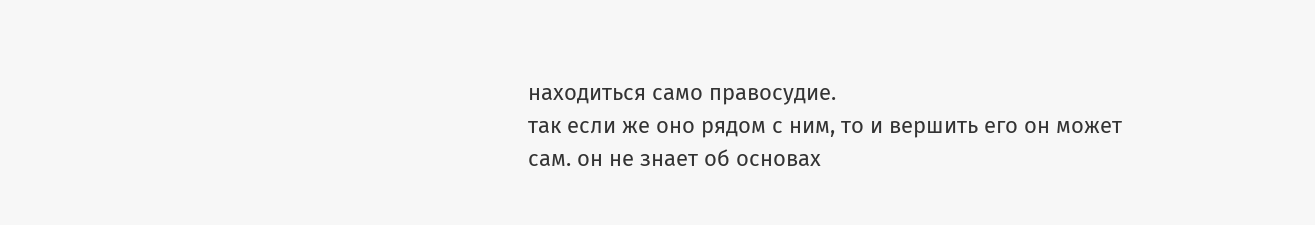находиться само правосудие.
так если же оно рядом с ним, то и вершить его он может сам. он не знает об основах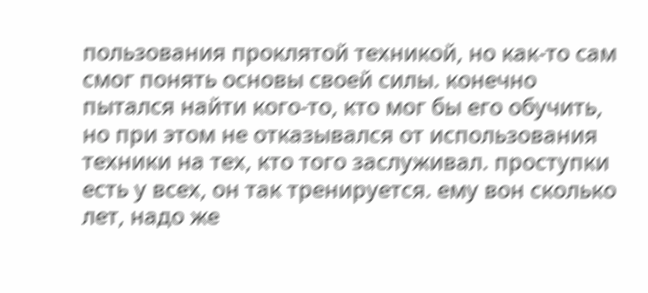пользования проклятой техникой, но как-то сам смог понять основы своей силы. конечно пытался найти кого-то, кто мог бы его обучить, но при этом не отказывался от использования техники на тех, кто того заслуживал. проступки есть у всех, он так тренируется. ему вон сколько лет, надо же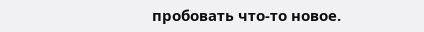пробовать что-то новое.